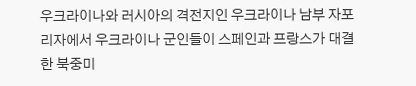우크라이나와 러시아의 격전지인 우크라이나 남부 자포리자에서 우크라이나 군인들이 스페인과 프랑스가 대결한 북중미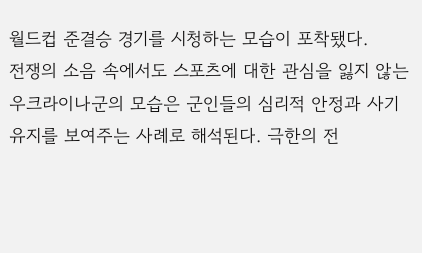월드컵 준결승 경기를 시청하는 모습이 포착됐다.
전쟁의 소음 속에서도 스포츠에 대한 관심을 잃지 않는 우크라이나군의 모습은 군인들의 심리적 안정과 사기 유지를 보여주는 사례로 해석된다. 극한의 전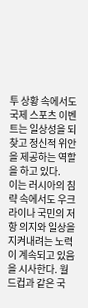투 상황 속에서도 국제 스포츠 이벤트는 일상성을 되찾고 정신적 위안을 제공하는 역할을 하고 있다.
이는 러시아의 침략 속에서도 우크라이나 국민의 저항 의지와 일상을 지켜내려는 노력이 계속되고 있음을 시사한다. 월드컵과 같은 국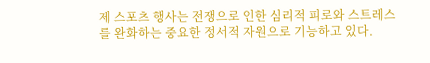제 스포츠 행사는 전쟁으로 인한 심리적 피로와 스트레스를 완화하는 중요한 정서적 자원으로 기능하고 있다.